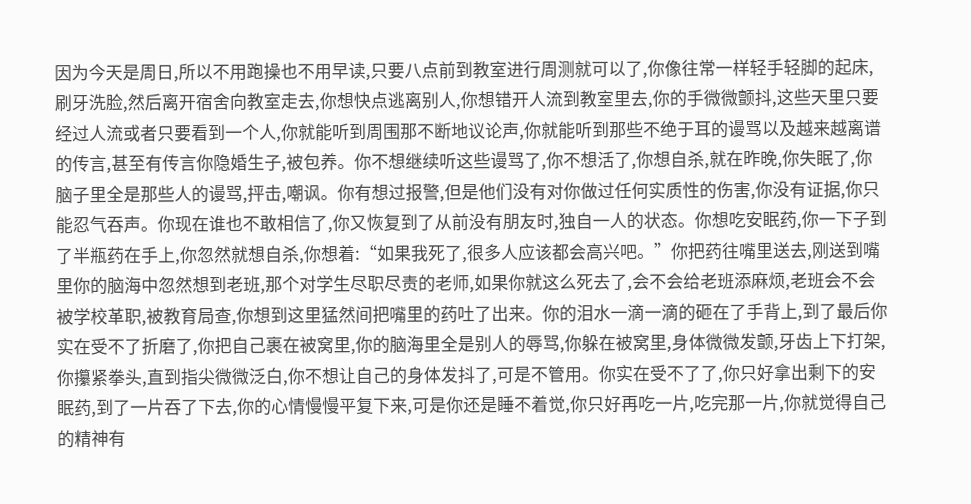因为今天是周日,所以不用跑操也不用早读,只要八点前到教室进行周测就可以了,你像往常一样轻手轻脚的起床,刷牙洗脸,然后离开宿舍向教室走去,你想快点逃离别人,你想错开人流到教室里去,你的手微微颤抖,这些天里只要经过人流或者只要看到一个人,你就能听到周围那不断地议论声,你就能听到那些不绝于耳的谩骂以及越来越离谱的传言,甚至有传言你隐婚生子,被包养。你不想继续听这些谩骂了,你不想活了,你想自杀,就在昨晚,你失眠了,你脑子里全是那些人的谩骂,抨击,嘲讽。你有想过报警,但是他们没有对你做过任何实质性的伤害,你没有证据,你只能忍气吞声。你现在谁也不敢相信了,你又恢复到了从前没有朋友时,独自一人的状态。你想吃安眠药,你一下子到了半瓶药在手上,你忽然就想自杀,你想着:“如果我死了,很多人应该都会高兴吧。”你把药往嘴里送去,刚送到嘴里你的脑海中忽然想到老班,那个对学生尽职尽责的老师,如果你就这么死去了,会不会给老班添麻烦,老班会不会被学校革职,被教育局查,你想到这里猛然间把嘴里的药吐了出来。你的泪水一滴一滴的砸在了手背上,到了最后你实在受不了折磨了,你把自己裹在被窝里,你的脑海里全是别人的辱骂,你躲在被窝里,身体微微发颤,牙齿上下打架,你攥紧拳头,直到指尖微微泛白,你不想让自己的身体发抖了,可是不管用。你实在受不了了,你只好拿出剩下的安眠药,到了一片吞了下去,你的心情慢慢平复下来,可是你还是睡不着觉,你只好再吃一片,吃完那一片,你就觉得自己的精神有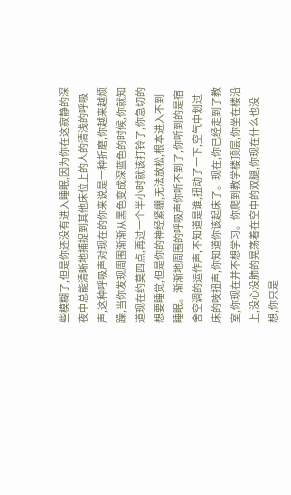些模糊了,但是你还没有进入睡眠,因为你在这寂静的深夜中总能清晰地捕捉到其他床位上的人的清浅的呼吸声,这种呼吸声对现在的你来说是一种折磨,你越来越烦躁,当你发现周围渐渐从黑色变成深蓝色的时候,你就知道现在约莫四点,再过一个半小时就该打铃了,你急切的想要睡觉,但是你的神经紧绷,无法放松,根本进入不到睡眠。渐渐地周围的呼吸声你听不到了,你听到的是宿舍空调的运作声,不知道是谁,扭动了一下,空气中划过床的吱扭声,你知道你该起床了。现在,你已经走到了教室,你现在并不想学习。你爬到教学楼顶层,你坐在楼沿上,没心没肺的晃荡着在空中的双腿,你现在什么也没想,你只是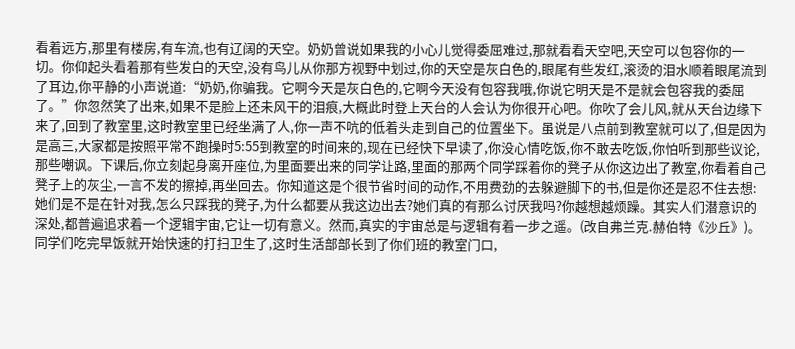看着远方,那里有楼房,有车流,也有辽阔的天空。奶奶曾说如果我的小心儿觉得委屈难过,那就看看天空吧,天空可以包容你的一切。你仰起头看着那有些发白的天空,没有鸟儿从你那方视野中划过,你的天空是灰白色的,眼尾有些发红,滚烫的泪水顺着眼尾流到了耳边,你平静的小声说道:“奶奶,你骗我。它啊今天是灰白色的,它啊今天没有包容我哦,你说它明天是不是就会包容我的委屈了。”你忽然笑了出来,如果不是脸上还未风干的泪痕,大概此时登上天台的人会认为你很开心吧。你吹了会儿风,就从天台边缘下来了,回到了教室里,这时教室里已经坐满了人,你一声不吭的低着头走到自己的位置坐下。虽说是八点前到教室就可以了,但是因为是高三,大家都是按照平常不跑操时5:55到教室的时间来的,现在已经快下早读了,你没心情吃饭,你不敢去吃饭,你怕听到那些议论,那些嘲讽。下课后,你立刻起身离开座位,为里面要出来的同学让路,里面的那两个同学踩着你的凳子从你这边出了教室,你看着自己凳子上的灰尘,一言不发的擦掉,再坐回去。你知道这是个很节省时间的动作,不用费劲的去躲避脚下的书,但是你还是忍不住去想:她们是不是在针对我,怎么只踩我的凳子,为什么都要从我这边出去?她们真的有那么讨厌我吗?你越想越烦躁。其实人们潜意识的深处,都普遍追求着一个逻辑宇宙,它让一切有意义。然而,真实的宇宙总是与逻辑有着一步之遥。(改自弗兰克.赫伯特《沙丘》)。
同学们吃完早饭就开始快速的打扫卫生了,这时生活部部长到了你们班的教室门口,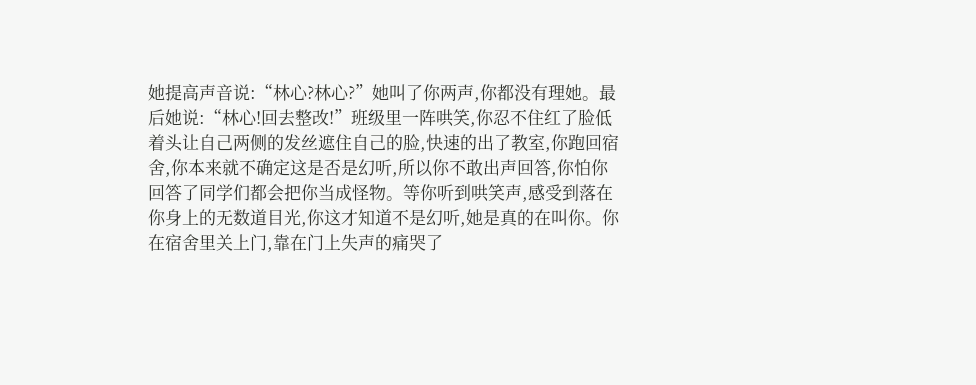她提高声音说:“林心?林心?”她叫了你两声,你都没有理她。最后她说:“林心!回去整改!”班级里一阵哄笑,你忍不住红了脸低着头让自己两侧的发丝遮住自己的脸,快速的出了教室,你跑回宿舍,你本来就不确定这是否是幻听,所以你不敢出声回答,你怕你回答了同学们都会把你当成怪物。等你听到哄笑声,感受到落在你身上的无数道目光,你这才知道不是幻听,她是真的在叫你。你在宿舍里关上门,靠在门上失声的痛哭了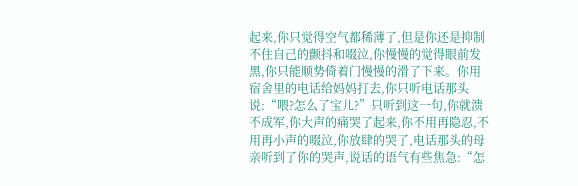起来,你只觉得空气都稀薄了,但是你还是抑制不住自己的颤抖和啜泣,你慢慢的觉得眼前发黑,你只能顺势倚着门慢慢的滑了下来。你用宿舍里的电话给妈妈打去,你只听电话那头说:“喂?怎么了宝儿?”只听到这一句,你就溃不成军,你大声的痛哭了起来,你不用再隐忍,不用再小声的啜泣,你放肆的哭了,电话那头的母亲听到了你的哭声,说话的语气有些焦急:“怎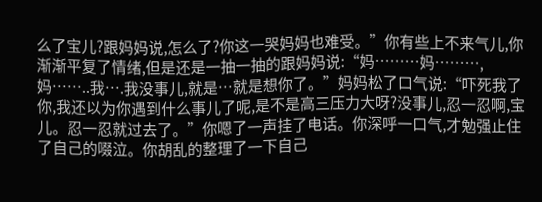么了宝儿?跟妈妈说,怎么了?你这一哭妈妈也难受。”你有些上不来气儿,你渐渐平复了情绪,但是还是一抽一抽的跟妈妈说:“妈………妈………,妈……..我….我没事儿,就是…就是想你了。”妈妈松了口气说:“吓死我了你,我还以为你遇到什么事儿了呢,是不是高三压力大呀?没事儿,忍一忍啊,宝儿。忍一忍就过去了。”你嗯了一声挂了电话。你深呼一口气,才勉强止住了自己的啜泣。你胡乱的整理了一下自己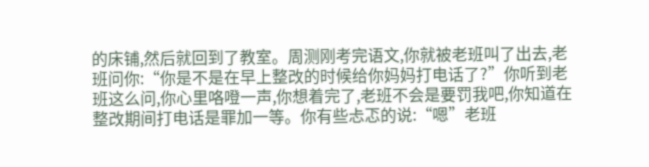的床铺,然后就回到了教室。周测刚考完语文,你就被老班叫了出去,老班问你:“你是不是在早上整改的时候给你妈妈打电话了?”你听到老班这么问,你心里咯噔一声,你想着完了,老班不会是要罚我吧,你知道在整改期间打电话是罪加一等。你有些忐忑的说:“嗯”老班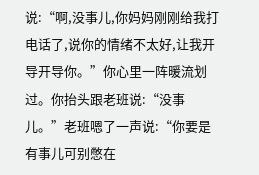说:“啊,没事儿,你妈妈刚刚给我打电话了,说你的情绪不太好,让我开导开导你。”你心里一阵暖流划过。你抬头跟老班说:“没事儿。”老班嗯了一声说:“你要是有事儿可别憋在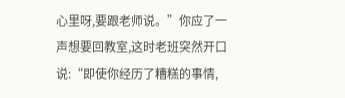心里呀,要跟老师说。”你应了一声想要回教室,这时老班突然开口说:“即使你经历了糟糕的事情,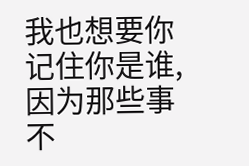我也想要你记住你是谁,因为那些事不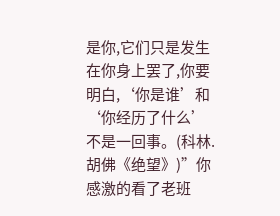是你,它们只是发生在你身上罢了,你要明白,‘你是谁’和‘你经历了什么’不是一回事。(科林.胡佛《绝望》)”你感激的看了老班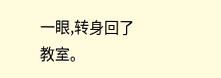一眼,转身回了教室。